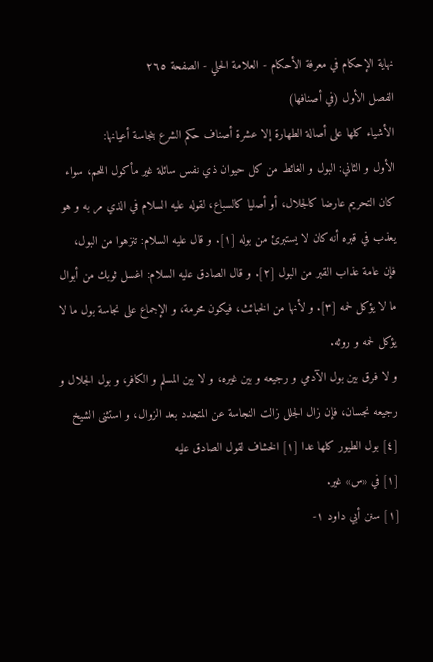نهاية الإحكام في معرفة الأحكام - العلامة الحلي - الصفحة ٢٦٥
الفصل الأول (في أصنافها)
الأشياء كلها على أصالة الطهارة إلا عشرة أصناف حكم الشرع بنجاسة أعيانها:
الأول و الثاني: البول و الغائط من كل حيوان ذي نفس سائلة غير مأكول اللحم، سواء كان التحريم عارضا كالجلال، أو أصليا كالسباع، لقوله عليه السلام في الذي مر به و هو يعذب في قبره أنه كان لا يستبرئ من بوله [١]. و قال عليه السلام: تنزهوا من البول، فإن عامة عذاب القبر من البول [٢]. و قال الصادق عليه السلام: اغسل ثوبك من أبوال ما لا يؤكل لحمه [٣]. و لأنها من الخبائث، فيكون محرمة، و الإجماع على نجاسة بول ما لا يؤكل لحمه و روثه.
و لا فرق بين بول الآدمي و رجيعه و بين غيره، و لا بين المسلم و الكافر، و بول الجلال و رجيعه نجسان، فإن زال الجلل زالت النجاسة عن المتجدد بعد الزوال، و استثنى الشيخ [٤] بول الطيور كلها عدا [١] الخشاف لقول الصادق عليه
[١] في «س» غير.
[١] سنن أبي داود ١-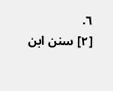٦.
[٢] سنن ابن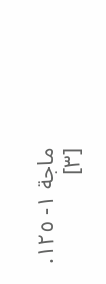ماجة ١- ١٢٥.
[٣]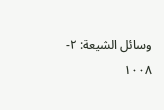وسائل الشيعة: ٢- ١٠٠٨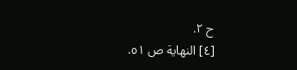ح ٢.
[٤] النهاية ص ٥١.